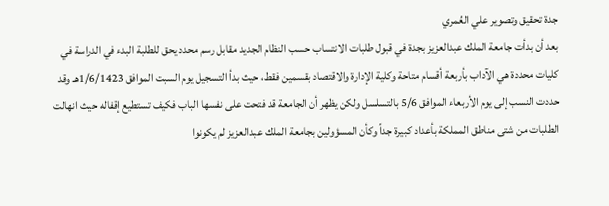جدة تحقيق وتصوير علي العُمري
بعد أن بدأت جامعة الملك عبدالعزيز بجدة في قبول طلبات الانتساب حسب النظام الجديد مقابل رسم محدد يحق للطلبة البدء في الدراسة في كليات محددة هي الآداب بأربعة أقسام متاحة وكلية الإدارة والاقتصاد بقسمين فقط، حيث بدأ التسجيل يوم السبت الموافق 1/6/1423هـ وقد حددت النسب إلى يوم الأربعاء الموافق 5/6 بالتسلسل ولكن يظهر أن الجامعة قد فتحت على نفسها الباب فكيف تستطيع إقفاله حيث انهالت الطلبات من شتى مناطق المملكة بأعداد كبيرة جداً وكأن المسؤولين بجامعة الملك عبدالعزيز لم يكونوا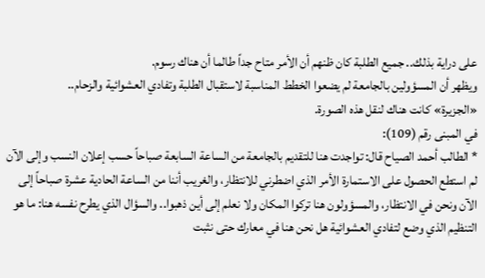على دراية بذلك.. جميع الطلبة كان ظنهم أن الأمر متاح جداً طالما أن هناك رسوم.
ويظهر أن المسؤولين بالجامعة لم يضعوا الخطط المناسبة لاستقبال الطلبة وتفادي العشوائية والزحام..
«الجزيرة» كانت هناك لنقل هذه الصورة.
في المبنى رقم (109):
* الطالب أحمد الصياح قال: تواجدت هنا للتقديم بالجامعة من الساعة السابعة صباحاً حسب إعلان النسب وإلى الآن لم استطع الحصول على الاستمارة الأمر الذي اضطرني للانتظار، والغريب أننا من الساعة الحادية عشرة صباحاً إلى الآن ونحن في الانتظار، والمسؤولون هنا تركوا المكان ولا نعلم إلى أين ذهبوا.. والسؤال الذي يطرح نفسه هنا: ما هو التنظيم الذي وضع لتفادي العشوائية هل نحن هنا في معارك حتى نثبت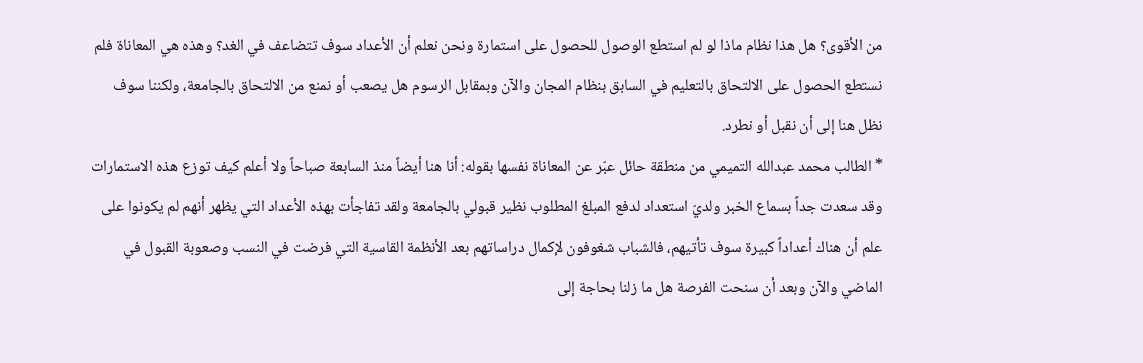من الأقوى؟ هل هذا نظام ماذا لو لم استطع الوصول للحصول على استمارة ونحن نعلم أن الأعداد سوف تتضاعف في الغد؟ وهذه هي المعاناة فلم نستطع الحصول على الالتحاق بالتعليم في السابق بنظام المجان والآن وبمقابل الرسوم هل يصعب أو نمنع من الالتحاق بالجامعة، ولكننا سوف نظل هنا إلى أن نقبل أو نطرد.
* الطالب محمد عبدالله التميمي من منطقة حائل عبّر عن المعاناة نفسها بقوله: أنا هنا أيضاً منذ السابعة صباحاً ولا أعلم كيف توزع هذه الاستمارات وقد سعدت جداً بسماع الخبر ولديّ استعداد لدفع المبلغ المطلوب نظير قبولي بالجامعة ولقد تفاجأت بهذه الأعداد التي يظهر أنهم لم يكونوا على علم أن هناك أعداداً كبيرة سوف تأتيهم، فالشباب شغوفون لإكمال دراساتهم بعد الأنظمة القاسية التي فرضت في النسب وصعوبة القبول في الماضي والآن وبعد أن سنحت الفرصة هل ما زلنا بحاجة إلى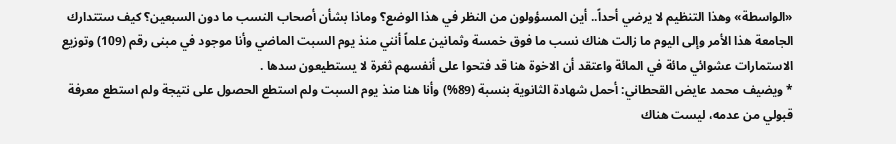«الواسطة» وهذا التنظيم لا يرضي أحداً.. أين المسؤولون من النظر في هذا الوضع؟ وماذا بشأن أصحاب النسب ما دون السبعين؟ كيف ستتدارك الجامعة هذا الأمر وإلى اليوم ما زالت هناك نسب ما فوق خمسة وثمانين علماً أنني منذ يوم السبت الماضي وأنا موجود في مبنى رقم (109) وتوزيع الاستمارات عشوائي مائة في المائة واعتقد أن الاخوة هنا قد فتحوا على أنفسهم ثغرة لا يستطيعون سدها .
* ويضيف محمد عايض القحطاني: أحمل شهادة الثانوية بنسبة (89%) وأنا هنا منذ يوم السبت ولم استطع الحصول على نتيجة ولم استطع معرفة قبولي من عدمه، ليست هناك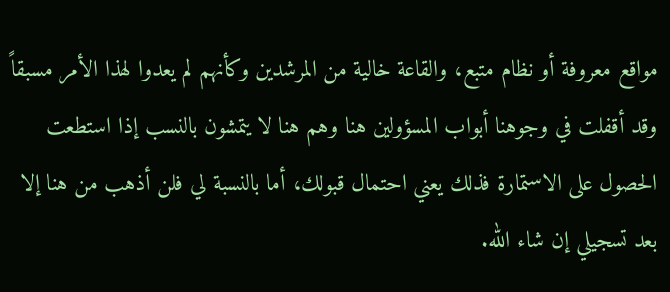مواقع معروفة أو نظام متبع، والقاعة خالية من المرشدين وكأنهم لم يعدوا لهذا الأمر مسبقاً وقد أقفلت في وجوهنا أبواب المسؤولين هنا وهم هنا لا يتمشون بالنسب إذا استطعت الحصول على الاستمارة فذلك يعني احتمال قبولك، أما بالنسبة لي فلن أذهب من هنا إلا بعد تسجيلي إن شاء الله.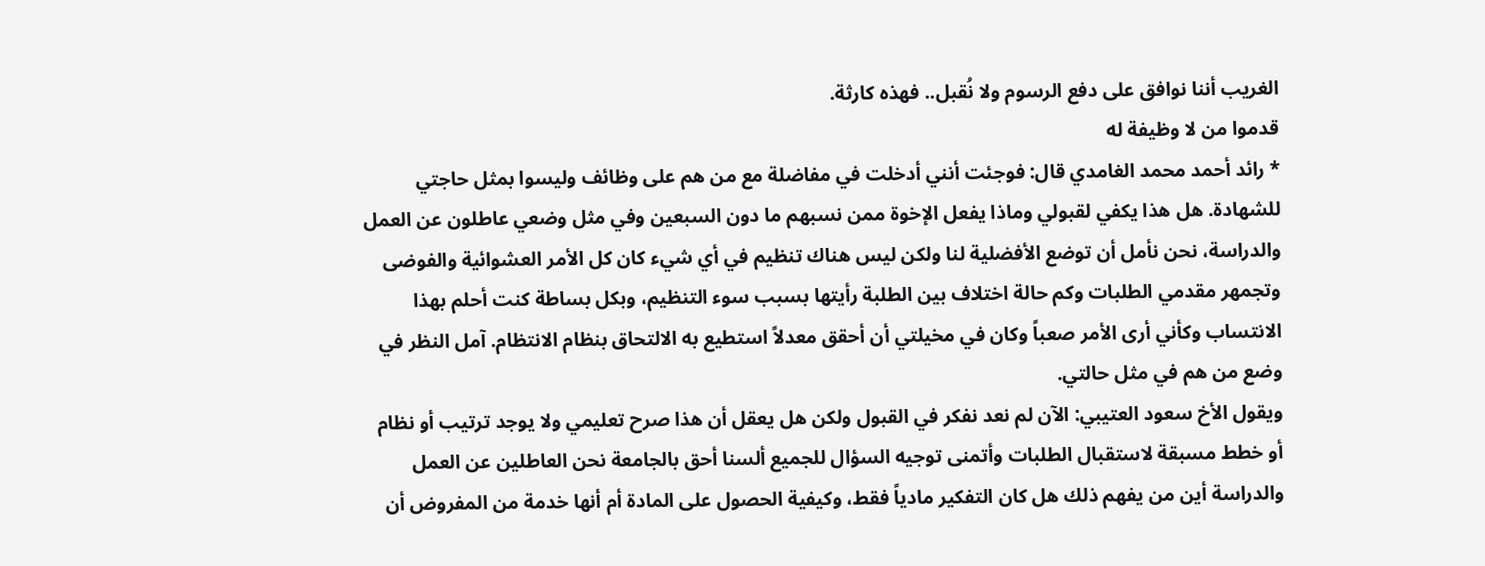الغريب أننا نوافق على دفع الرسوم ولا نُقبل.. فهذه كارثة.
قدموا من لا وظيفة له
* رائد أحمد محمد الغامدي قال: فوجئت أنني أدخلت في مفاضلة مع من هم على وظائف وليسوا بمثل حاجتي للشهادة. هل هذا يكفي لقبولي وماذا يفعل الإخوة ممن نسبهم ما دون السبعين وفي مثل وضعي عاطلون عن العمل والدراسة، نحن نأمل أن توضع الأفضلية لنا ولكن ليس هناك تنظيم في أي شيء كان كل الأمر العشوائية والفوضى وتجمهر مقدمي الطلبات وكم حالة اختلاف بين الطلبة رأيتها بسبب سوء التنظيم، وبكل بساطة كنت أحلم بهذا الانتساب وكأني أرى الأمر صعباً وكان في مخيلتي أن أحقق معدلاً استطيع به الالتحاق بنظام الانتظام. آمل النظر في وضع من هم في مثل حالتي.
ويقول الأخ سعود العتيبي: الآن لم نعد نفكر في القبول ولكن هل يعقل أن هذا صرح تعليمي ولا يوجد ترتيب أو نظام أو خطط مسبقة لاستقبال الطلبات وأتمنى توجيه السؤال للجميع ألسنا أحق بالجامعة نحن العاطلين عن العمل والدراسة أين من يفهم ذلك هل كان التفكير مادياً فقط، وكيفية الحصول على المادة أم أنها خدمة من المفروض أن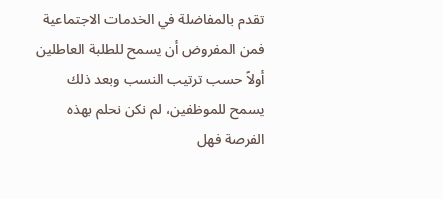تقدم بالمفاضلة في الخدمات الاجتماعية فمن المفروض أن يسمح للطلبة العاطلين أولاً حسب ترتيب النسب وبعد ذلك يسمح للموظفين، لم نكن نحلم بهذه الفرصة فهل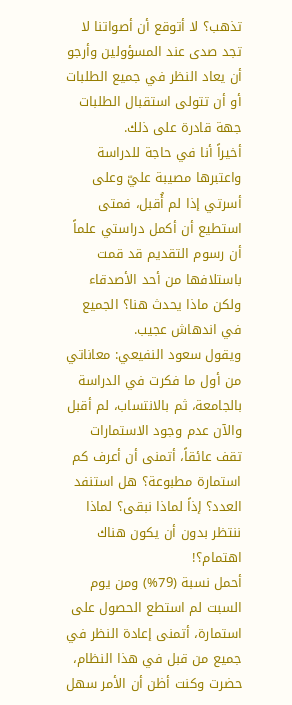تذهب؟ لا أتوقع أن أصواتنا لا تجد صدى عند المسؤولين وأرجو أن يعاد النظر في جميع الطلبات أو أن تتولى استقبال الطلبات جهة قادرة على ذلك.
أخيراً أنا في حاجة للدراسة واعتبرها مصيبة عليّ وعلى أسرتي إذا لم أُقبل، فمتى استطيع أن أكمل دراستي علماً أن رسوم التقديم قد قمت باستلافها من أحد الأصدقاء ولكن ماذا يحدث هنا؟ الجميع في اندهاش عجيب.
ويقول سعود النفيعي: معاناتي من أول ما فكرت في الدراسة بالجامعة، ثم بالانتساب، لم أقبل والآن عدم وجود الاستمارات تقف عائقاً، أتمنى أن أعرف كم استمارة مطبوعة؟ هل استنفد العدد؟ إذاً لماذا نبقى؟ لماذا ننتظر بدون أن يكون هناك اهتمام؟!
أحمل نسبة (79%) ومن يوم السبت لم استطع الحصول على استمارة، أتمنى إعادة النظر في جميع من قبل في هذا النظام، حضرت وكنت أظن أن الأمر سهل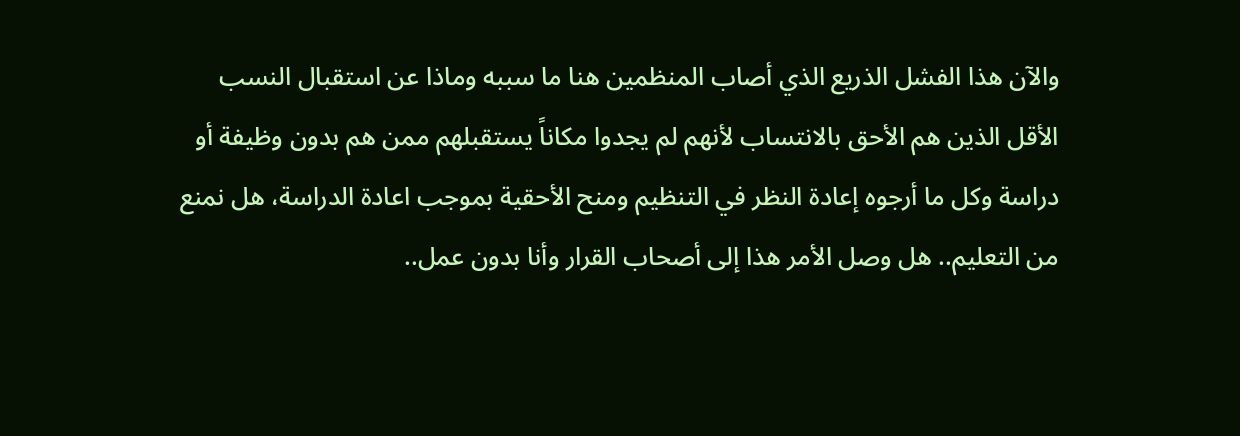والآن هذا الفشل الذريع الذي أصاب المنظمين هنا ما سببه وماذا عن استقبال النسب الأقل الذين هم الأحق بالانتساب لأنهم لم يجدوا مكاناً يستقبلهم ممن هم بدون وظيفة أو دراسة وكل ما أرجوه إعادة النظر في التنظيم ومنح الأحقية بموجب اعادة الدراسة، هل نمنع من التعليم.. هل وصل الأمر هذا إلى أصحاب القرار وأنا بدون عمل..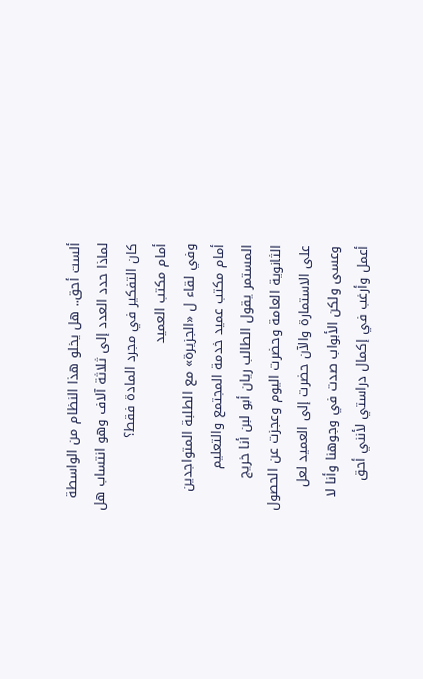ألست أحق.. هل يخلو هذا النظام من الواسطة لماذا حدد العدد إلى ثلاثة آلاف وهو انتساب هل كان التفكير في مجرد المادة فقط؟
أمام مكتب العميد
وفي لقاء ل «الجزيرة» مع الطلبة المتواجدين أمام مكتب عميد خدمة المجتمع والتعليم المستمر يقول الطالب ريان أبو لبن أنا خريج الثانوية العامة وحضرت اليوم وعجزت عن الحصول على الاستمارة والآن حضرت إلى العميد لعل وعسى ولكن الأبواب صدت في وجوهنا وأنا لا أعمل وأرغب في إكمال دراستي لأنني أحق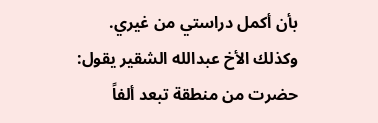بأن أكمل دراستي من غيري.
وكذلك الأخ عبدالله الشقير يقول: حضرت من منطقة تبعد ألفاً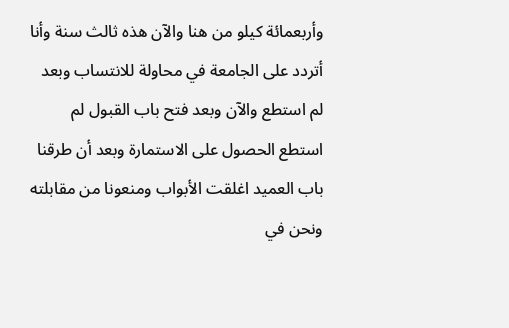وأربعمائة كيلو من هنا والآن هذه ثالث سنة وأنا أتردد على الجامعة في محاولة للانتساب وبعد لم استطع والآن وبعد فتح باب القبول لم استطع الحصول على الاستمارة وبعد أن طرقنا باب العميد اغلقت الأبواب ومنعونا من مقابلته ونحن في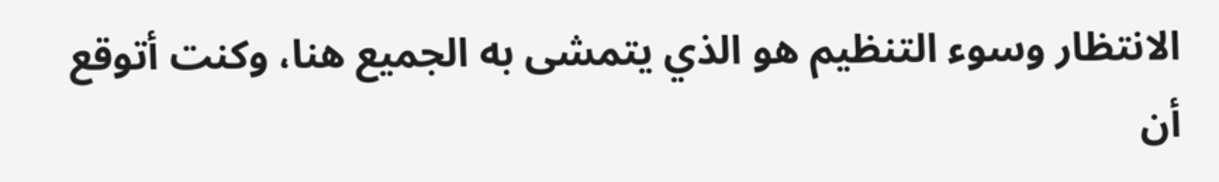الانتظار وسوء التنظيم هو الذي يتمشى به الجميع هنا، وكنت أتوقع أن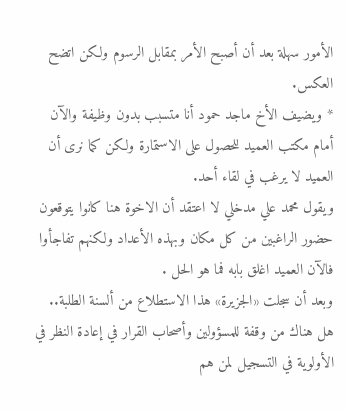الأمور سهلة بعد أن أصبح الأمر بمقابل الرسوم ولكن اتضح العكس.
* ويضيف الأخ ماجد حمود أنا متسبب بدون وظيفة والآن أمام مكتب العميد للحصول على الاستمارة ولكن كما نرى أن العميد لا يرغب في لقاء أحد.
ويقول محمد علي مدخلي لا اعتقد أن الاخوة هنا كانوا يتوقعون حضور الراغبين من كل مكان وبهذه الأعداد ولكنهم تفاجأوا فالآن العميد اغلق بابه فما هو الحل .
وبعد أن سجلت «الجزيرة» هذا الاستطلاع من ألسنة الطلبة.. هل هناك من وقفة للمسؤولين وأصحاب القرار في إعادة النظر في الأولوية في التسجيل لمن هم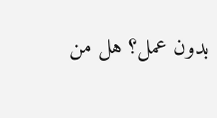بدون عمل؟ هل من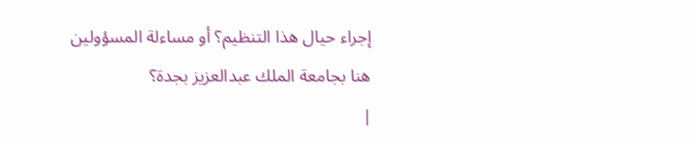إجراء حيال هذا التنظيم؟ أو مساءلة المسؤولين هنا بجامعة الملك عبدالعزيز بجدة؟
|